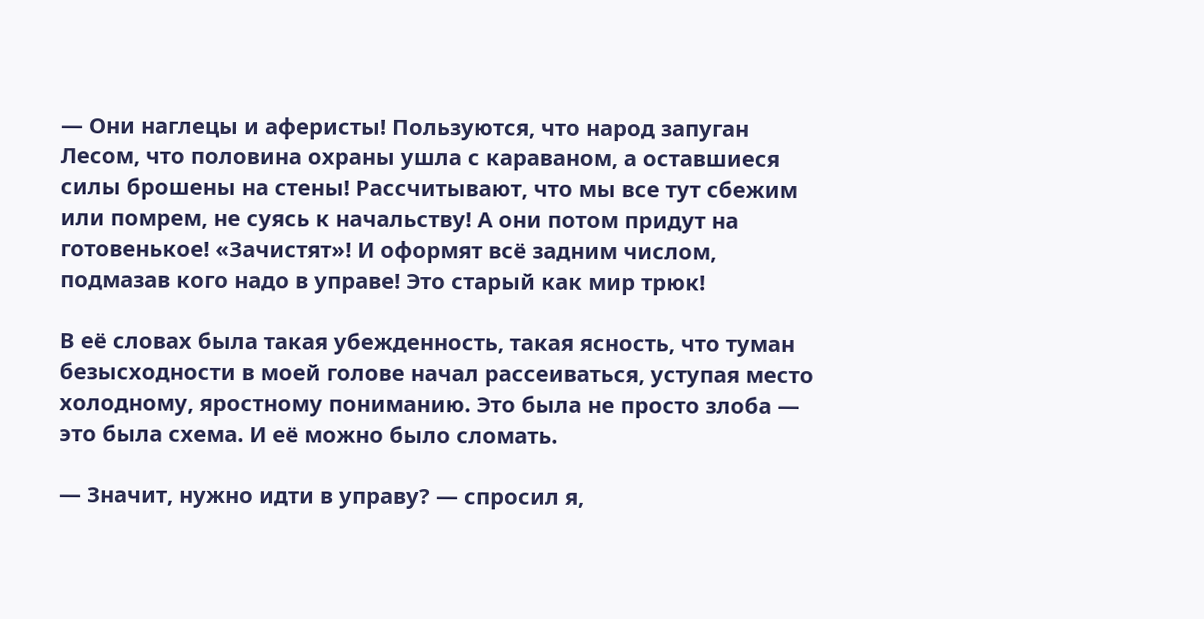— Они наглецы и аферисты! Пользуются, что народ запуган Лесом, что половина охраны ушла с караваном, а оставшиеся силы брошены на стены! Рассчитывают, что мы все тут сбежим или помрем, не суясь к начальству! А они потом придут на готовенькое! «Зачистят»! И оформят всё задним числом, подмазав кого надо в управе! Это старый как мир трюк!

В её словах была такая убежденность, такая ясность, что туман безысходности в моей голове начал рассеиваться, уступая место холодному, яростному пониманию. Это была не просто злоба — это была схема. И её можно было сломать.

— Значит, нужно идти в управу? — спросил я,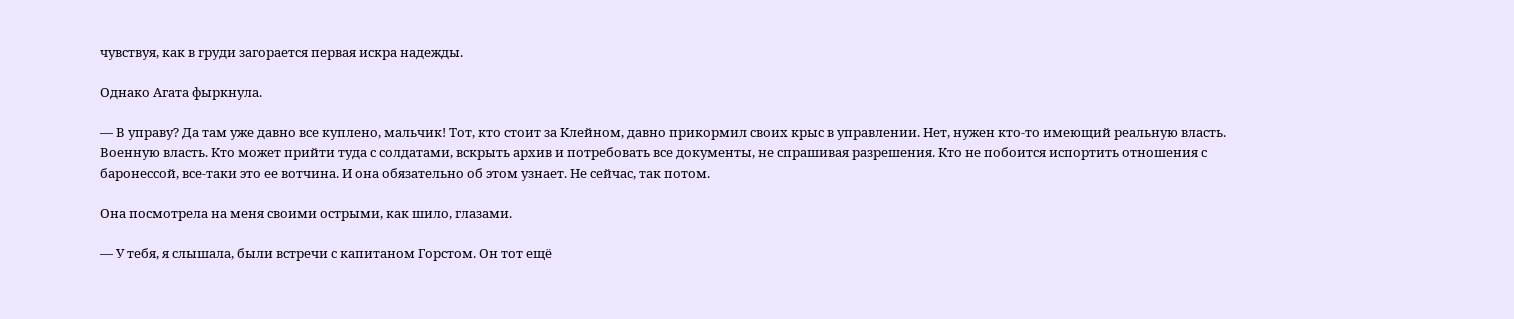чувствуя, как в груди загорается первая искра надежды.

Однако Агата фыркнула.

— В управу? Да там уже давно все куплено, мальчик! Тот, кто стоит за Клейном, давно прикормил своих крыс в управлении. Нет, нужен кто-то имеющий реальную власть. Военную власть. Кто может прийти туда с солдатами, вскрыть архив и потребовать все документы, не спрашивая разрешения. Кто не побоится испортить отношения с баронессой, все-таки это ее вотчина. И она обязательно об этом узнает. Не сейчас, так потом.

Она посмотрела на меня своими острыми, как шило, глазами.

— У тебя, я слышала, были встречи с капитаном Горстом. Он тот ещё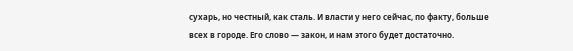сухарь, но честный, как сталь. И власти у него сейчас, по факту, больше всех в городе. Его слово — закон, и нам этого будет достаточно.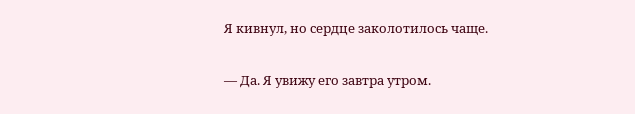Я кивнул, но сердце заколотилось чаще.

— Да. Я увижу его завтра утром.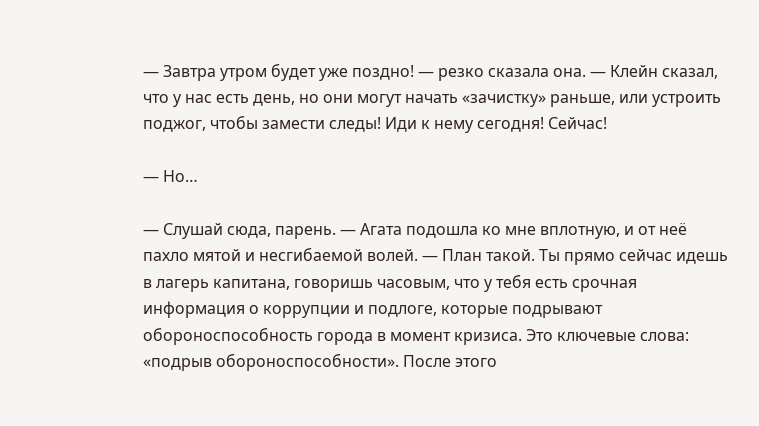— Завтра утром будет уже поздно! — резко сказала она. — Клейн сказал, что у нас есть день, но они могут начать «зачистку» раньше, или устроить поджог, чтобы замести следы! Иди к нему сегодня! Сейчас!

— Но…

— Слушай сюда, парень. — Агата подошла ко мне вплотную, и от неё пахло мятой и несгибаемой волей. — План такой. Ты прямо сейчас идешь в лагерь капитана, говоришь часовым, что у тебя есть срочная информация о коррупции и подлоге, которые подрывают обороноспособность города в момент кризиса. Это ключевые слова: «подрыв обороноспособности». После этого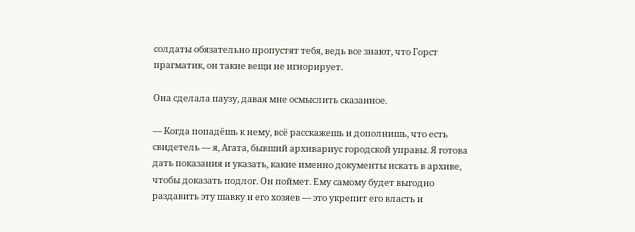солдаты обязательно пропустят тебя, ведь все знают, что Горст прагматик, он такие вещи не игнорирует.

Она сделала паузу, давая мне осмыслить сказанное.

— Когда попадёшь к нему, всё расскажешь и дополнишь, что есть свидетель — я, Агата, бывший архивариус городской управы. Я готова дать показания и указать, какие именно документы искать в архиве, чтобы доказать подлог. Он поймет. Ему самому будет выгодно раздавить эту шавку и его хозяев — это укрепит его власть и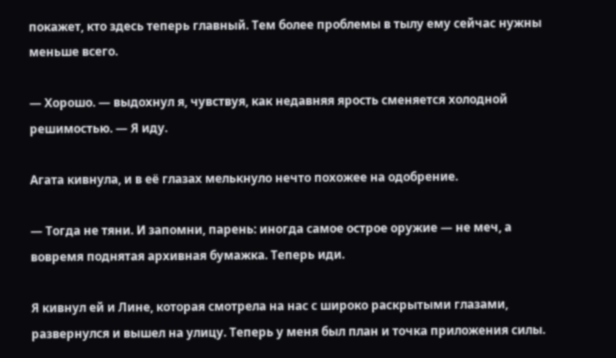покажет, кто здесь теперь главный. Тем более проблемы в тылу ему сейчас нужны меньше всего.

— Хорошо. — выдохнул я, чувствуя, как недавняя ярость сменяется холодной решимостью. — Я иду.

Агата кивнула, и в её глазах мелькнуло нечто похожее на одобрение.

— Тогда не тяни. И запомни, парень: иногда самое острое оружие — не меч, а вовремя поднятая архивная бумажка. Теперь иди.

Я кивнул ей и Лине, которая смотрела на нас с широко раскрытыми глазами, развернулся и вышел на улицу. Теперь у меня был план и точка приложения силы.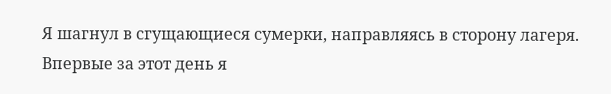Я шагнул в сгущающиеся сумерки, направляясь в сторону лагеря. Впервые за этот день я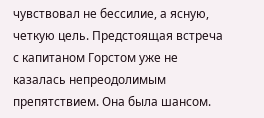чувствовал не бессилие, а ясную, четкую цель. Предстоящая встреча с капитаном Горстом уже не казалась непреодолимым препятствием. Она была шансом.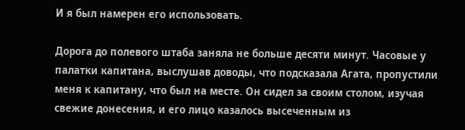И я был намерен его использовать.

Дорога до полевого штаба заняла не больше десяти минут. Часовые у палатки капитана, выслушав доводы, что подсказала Агата, пропустили меня к капитану, что был на месте. Он сидел за своим столом, изучая свежие донесения, и его лицо казалось высеченным из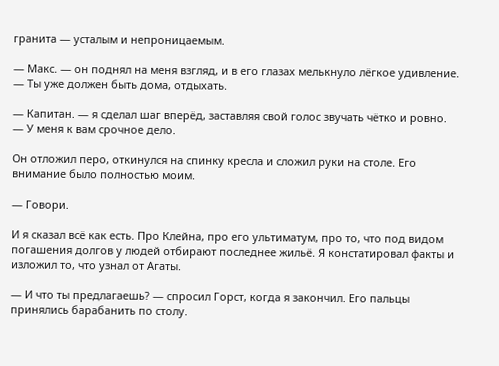гранита — усталым и непроницаемым.

— Макс. — он поднял на меня взгляд, и в его глазах мелькнуло лёгкое удивление. — Ты уже должен быть дома, отдыхать.

— Капитан. — я сделал шаг вперёд, заставляя свой голос звучать чётко и ровно. — У меня к вам срочное дело.

Он отложил перо, откинулся на спинку кресла и сложил руки на столе. Его внимание было полностью моим.

— Говори.

И я сказал всё как есть. Про Клейна, про его ультиматум, про то, что под видом погашения долгов у людей отбирают последнее жильё. Я констатировал факты и изложил то, что узнал от Агаты.

— И что ты предлагаешь? — спросил Горст, когда я закончил. Его пальцы принялись барабанить по столу.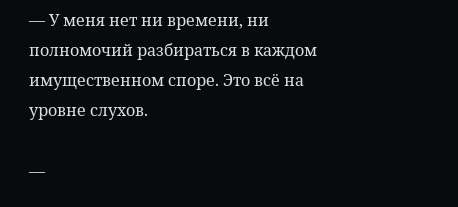— У меня нет ни времени, ни полномочий разбираться в каждом имущественном споре. Это всё на уровне слухов.

—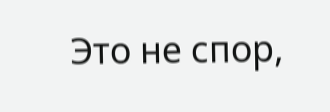Это не спор,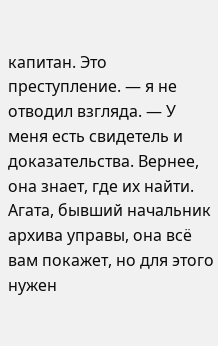капитан. Это преступление. — я не отводил взгляда. — У меня есть свидетель и доказательства. Вернее, она знает, где их найти. Агата, бывший начальник архива управы, она всё вам покажет, но для этого нужен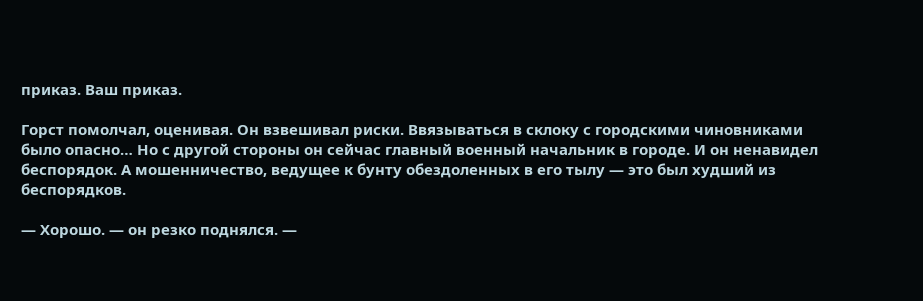приказ. Ваш приказ.

Горст помолчал, оценивая. Он взвешивал риски. Ввязываться в склоку с городскими чиновниками было опасно… Но с другой стороны он сейчас главный военный начальник в городе. И он ненавидел беспорядок. А мошенничество, ведущее к бунту обездоленных в его тылу — это был худший из беспорядков.

— Хорошо. — он резко поднялся. —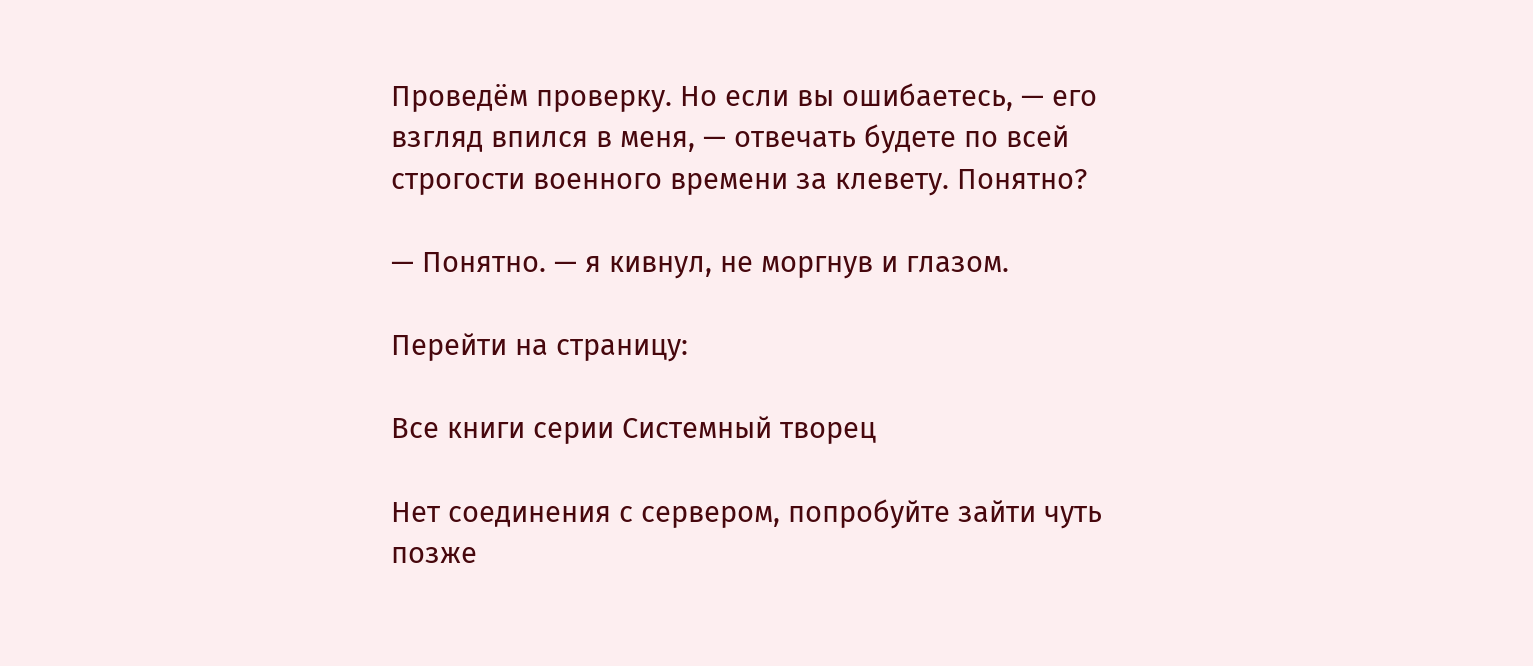Проведём проверку. Но если вы ошибаетесь, — его взгляд впился в меня, — отвечать будете по всей строгости военного времени за клевету. Понятно?

— Понятно. — я кивнул, не моргнув и глазом.

Перейти на страницу:

Все книги серии Системный творец

Нет соединения с сервером, попробуйте зайти чуть позже